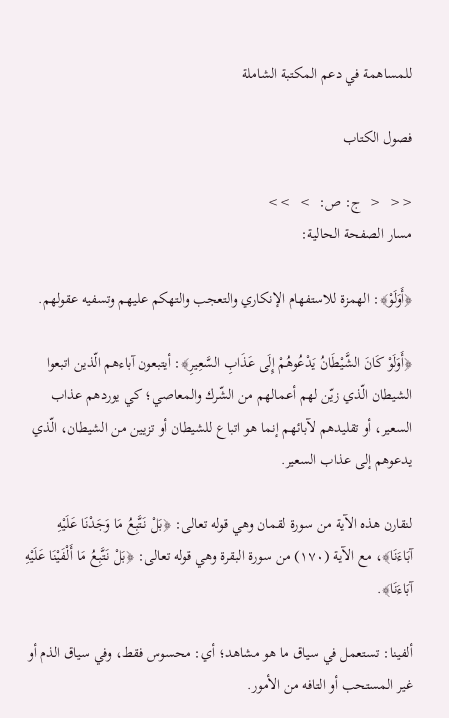للمساهمة في دعم المكتبة الشاملة

فصول الكتاب

<<  <  ج: ص:  >  >>
مسار الصفحة الحالية:

﴿أَوَلَوْ﴾: الهمزة للاستفهام الإنكاري والتعجب والتهكم عليهم وتسفيه عقولهم.

﴿أَوَلَوْ كَانَ الشَّيْطَانُ يَدْعُوهُمْ إِلَى عَذَابِ السَّعِيرِ﴾: أيتبعون آباءهم الّذين اتبعوا الشيطان الّذي زيّن لهم أعمالهم من الشّرك والمعاصي؛ كي يوردهم عذاب السعير، أو تقليدهم لآبائهم إنما هو اتباع للشيطان أو تزيين من الشيطان، الّذي يدعوهم إلى عذاب السعير.

لنقارن هذه الآية من سورة لقمان وهي قوله تعالى: ﴿بَلْ نَتَّبِعُ مَا وَجَدْنَا عَلَيْهِ آبَاءَنَا﴾، مع الآية (١٧٠) من سورة البقرة وهي قوله تعالى: ﴿بَلْ نَتَّبِعُ مَا أَلْفَيْنَا عَلَيْهِ آبَاءَنَا﴾.

ألفينا: تستعمل في سياق ما هو مشاهد؛ أي: محسوس فقط، وفي سياق الذم أو غير المستحب أو التافه من الأمور.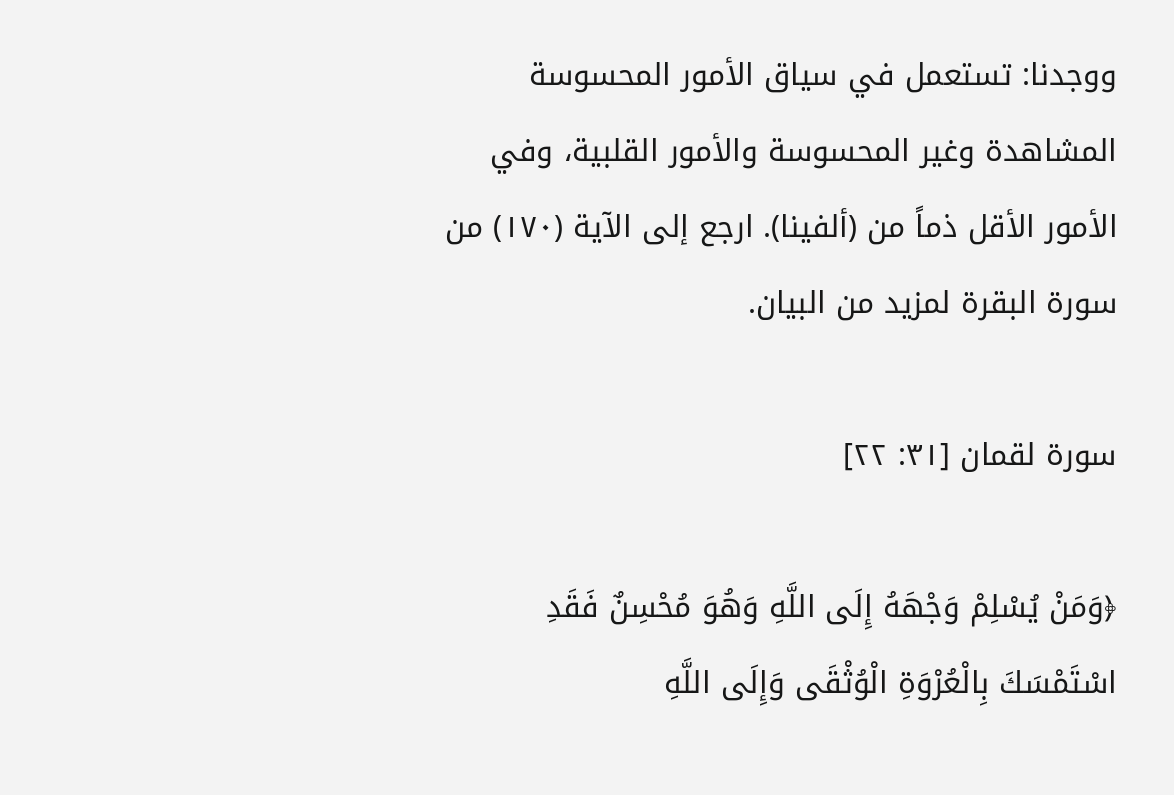ووجدنا: تستعمل في سياق الأمور المحسوسة المشاهدة وغير المحسوسة والأمور القلبية، وفي الأمور الأقل ذماً من (ألفينا). ارجع إلى الآية (١٧٠) من سورة البقرة لمزيد من البيان.

سورة لقمان [٣١: ٢٢]

﴿وَمَنْ يُسْلِمْ وَجْهَهُ إِلَى اللَّهِ وَهُوَ مُحْسِنٌ فَقَدِ اسْتَمْسَكَ بِالْعُرْوَةِ الْوُثْقَى وَإِلَى اللَّهِ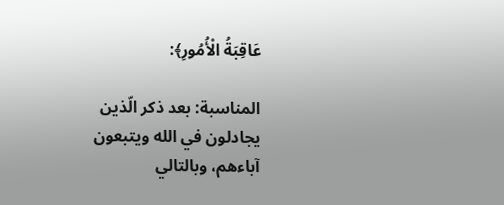عَاقِبَةُ الْأُمُورِ﴾:

المناسبة: بعد ذكر الّذين يجادلون في الله ويتبعون آباءهم، وبالتالي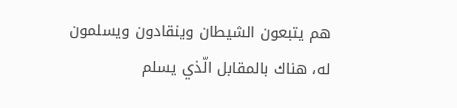هم يتبعون الشيطان وينقادون ويسلمون له، هناك بالمقابل الّذي يسلم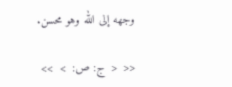وجهه إلى الله وهو محسن.

<<  <  ج: ص:  >  >>